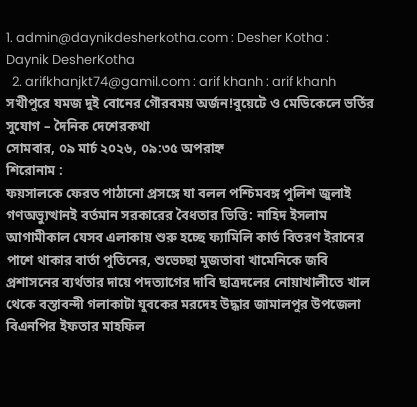1. admin@daynikdesherkotha.com : Desher Kotha : Daynik DesherKotha
  2. arifkhanjkt74@gamil.com : arif khanh : arif khanh
সখীপু‌রে যমজ দুই বোনের গৌরবময় অর্জন!বুয়েটে ও মেডিকেলে ভর্তির সুযোগ – দৈনিক দেশেরকথা
সোমবার, ০৯ মার্চ ২০২৬, ০৯:৩৫ অপরাহ্ন
শিরোনাম :
ফয়সালকে ফেরত পাঠানো প্রসঙ্গে যা বলল পশ্চিমবঙ্গ পুলিশ জুলাই গণঅভ্যুত্থানই বর্তমান সরকারের বৈধতার ভিত্তি: নাহিদ ইসলাম আগামীকাল যেসব এলাকায় শুরু হচ্ছে ফ্যামিলি কার্ড বিতরণ ইরানের পাশে থাকার বার্তা পুতিনের, শুভেচ্ছা মুজতাবা খামেনিকে জবি প্রশাসনের ব্যর্থতার দায়ে পদত্যাগের দাবি ছাত্রদলের নোয়াখালীতে খাল থেকে বস্তাবন্দী গলাকাটা যুবকের মরদেহ উদ্ধার জামালপুর উপজেলা বিএনপির ইফতার মাহফিল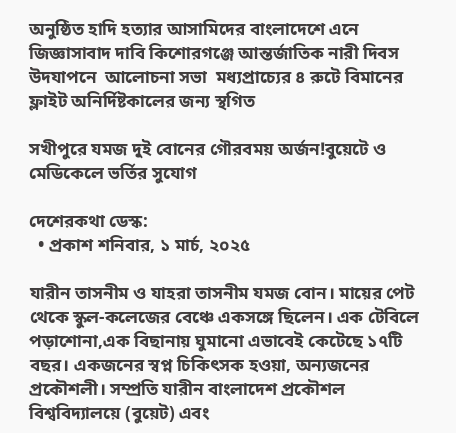অনুষ্ঠিত হাদি হত্যার আসামিদের বাংলাদেশে এনে জিজ্ঞাসাবাদ দাবি কিশোরগঞ্জে আন্তর্জাতিক নারী দিবস উদযাপনে  আলোচনা সভা  মধ্যপ্রাচ্যের ৪ রুটে বিমানের ফ্লাইট অনির্দিষ্টকালের জন্য স্থগিত

সখীপু‌রে যমজ দুই বোনের গৌরবময় অর্জন!বুয়েটে ও মেডিকেলে ভর্তির সুযোগ

দেশেরকথা ডেস্ক:
  • প্রকাশ শনিবার, ১ মার্চ, ২০২৫

যারীন তাসনীম ও যাহরা তাসনীম যমজ বোন। মায়ের পেট থেকে স্কুল-কলেজের বেঞ্চে একসঙ্গে ছিলেন। এক টেবিলে পড়াশোনা,এক বিছানায় ঘুমানো এভাবেই কেটেছে ১৭টি বছর। একজনের স্বপ্ন চিকিৎসক হওয়া, অন্যজনের প্রকৌশলী। সম্প্রতি যারীন বাংলাদেশ প্রকৌশল বিশ্ববিদ্যালয়ে (বুয়েট) এবং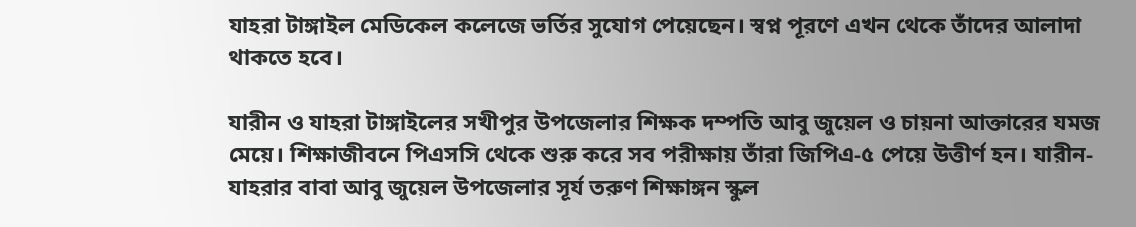যাহরা টাঙ্গাইল মেডিকেল কলেজে ভর্তির সুযোগ পেয়েছেন। স্বপ্ন পূরণে এখন থেকে তাঁদের আলাদা থাকতে হবে।

যারীন ও যাহরা টাঙ্গাইলের সখীপুর উপজেলার শিক্ষক দম্পতি আবু জুয়েল ও চায়না আক্তারের যমজ মেয়ে। শিক্ষাজীবনে পিএসসি থেকে শুরু করে সব পরীক্ষায় তাঁরা জিপিএ-৫ পেয়ে উত্তীর্ণ হন। যারীন-যাহরার বাবা আবু জুয়েল উপজেলার সূর্য তরুণ শিক্ষাঙ্গন স্কুল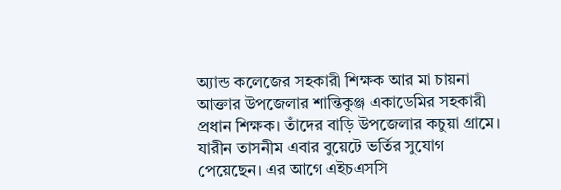অ্যান্ড কলেজের সহকারী শিক্ষক আর মা চায়না আক্তার উপজেলার শান্তিকুঞ্জ একাডেমির সহকারী প্রধান শিক্ষক। তাঁদের বাড়ি উপজেলার কচুয়া গ্রামে।
যারীন তাসনীম এবার বুয়েটে ভর্তির সুযোগ পেয়েছেন। এর আগে এইচএসসি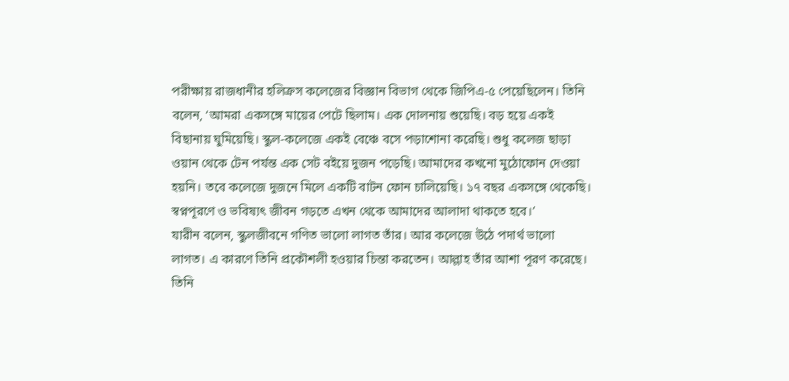পরীক্ষায় রাজধানীর হলিক্রস কলেজের বিজ্ঞান বিভাগ থেকে জিপিএ-৫ পেয়েছিলেন। তিনি বলেন, ‘আমরা একসঙ্গে মায়ের পেটে ছিলাম। এক দোলনায় শুয়েছি। বড় হয়ে একই বিছানায় ঘুমিয়েছি। স্কুল-কলেজে একই বেঞ্চে বসে পড়াশোনা করেছি। শুধু কলেজ ছাড়া ওয়ান থেকে টেন পর্যন্ত এক সেট বইয়ে দুজন পড়েছি। আমাদের কখনো মুঠোফোন দেওয়া হয়নি। তবে কলেজে দুজনে মিলে একটি বাটন ফোন চালিয়েছি। ১৭ বছর একসঙ্গে থেকেছি। স্বপ্নপূরণে ও ভবিষ্যৎ জীবন গড়তে এখন থেকে আমাদের আলাদা থাকতে হবে।’
যারীন বলেন, স্কুলজীবনে গণিত ভালো লাগত তাঁর। আর কলেজে উঠে পদার্থ ভালো লাগত। এ কারণে তিনি প্রকৌশলী হওয়ার চিন্তা করতেন। আল্লাহ তাঁর আশা পূরণ করেছে। তিনি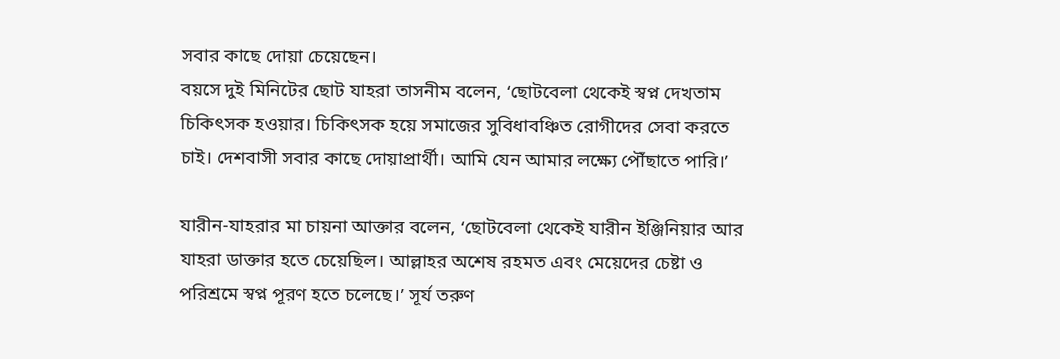সবার কাছে দোয়া চেয়েছেন।
বয়সে দুই মিনিটের ছোট যাহরা তাসনীম বলেন, ‘ছোটবেলা থেকেই স্বপ্ন দেখতাম চিকিৎসক হওয়ার। চিকিৎসক হয়ে সমাজের সুবিধাবঞ্চিত রোগীদের সেবা করতে চাই। দেশবাসী সবার কাছে দোয়াপ্রার্থী। আমি যেন আমার লক্ষ্যে পৌঁছাতে পারি।’

যারীন-যাহরার মা চায়না আক্তার বলেন, ‘ছোটবেলা থেকেই যারীন ইঞ্জিনিয়ার আর যাহরা ডাক্তার হতে চেয়েছিল। আল্লাহর অশেষ রহমত এবং মেয়েদের চেষ্টা ও পরিশ্রমে স্বপ্ন পূরণ হতে চলেছে।’ সূর্য তরুণ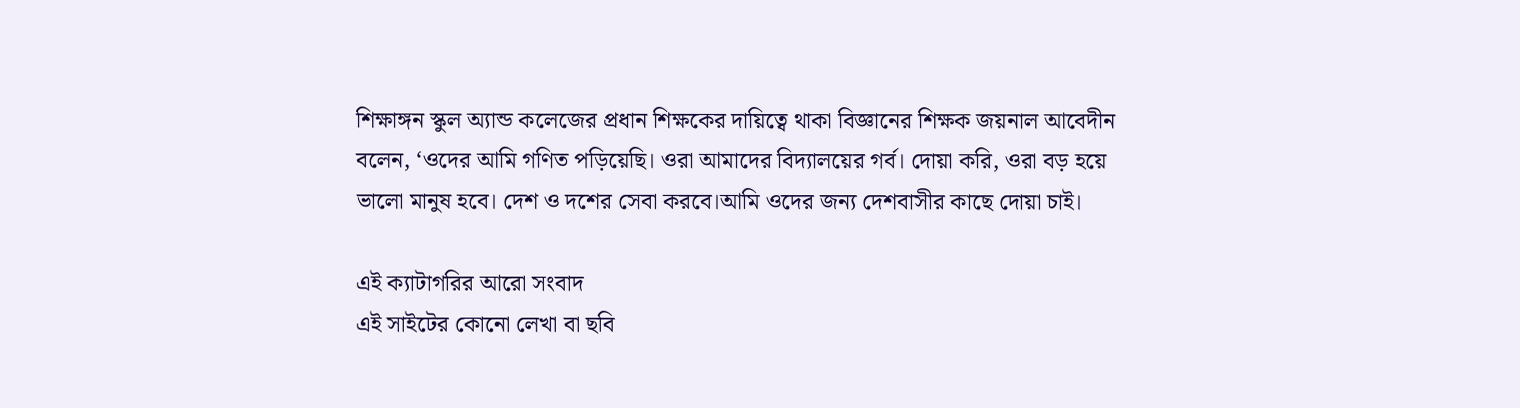শিক্ষাঙ্গন স্কুল অ্যান্ড কলেজের প্রধান শিক্ষকের দায়িত্বে থাকা বিজ্ঞানের শিক্ষক জয়নাল আবেদীন বলেন, ‘ওদের আমি গণিত পড়িয়েছি। ওরা আমাদের বিদ্যালয়ের গর্ব। দোয়া করি, ওরা বড় হয়ে ভালো মানুষ হবে। দেশ ও দশের সেবা করবে।আমি ওদের জন্য দেশবাসীর কাছে দোয়া চাই।

এই ক্যাটাগরির আরো সংবাদ
এই সাইটের কোনো লেখা বা ছবি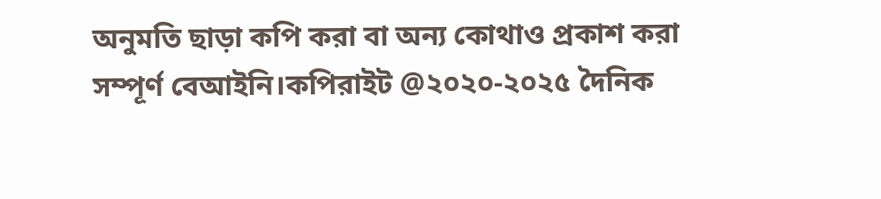অনুমতি ছাড়া কপি করা বা অন্য কোথাও প্রকাশ করা সম্পূর্ণ বেআইনি।কপিরাইট @২০২০-২০২৫ দৈনিক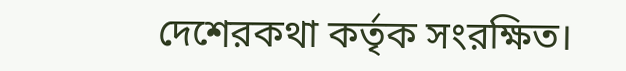দেশেরকথা কর্তৃক সংরক্ষিত।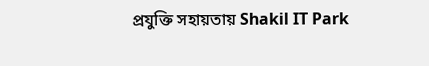প্রযুক্তি সহায়তায় Shakil IT Park